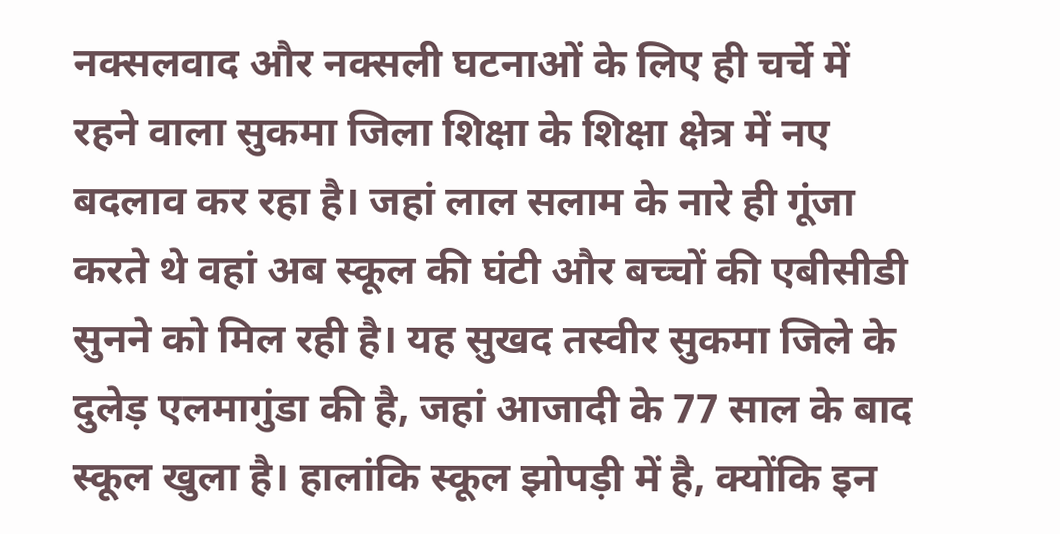नक्सलवाद और नक्सली घटनाओं के लिए ही चर्चे में रहने वाला सुकमा जिला शिक्षा के शिक्षा क्षेत्र में नए बदलाव कर रहा है। जहां लाल सलाम के नारे ही गूंजा करते थे वहां अब स्कूल की घंटी और बच्चों की एबीसीडी सुनने को मिल रही है। यह सुखद तस्वीर सुकमा जिले के दुलेड़ एलमागुंडा की है, जहां आजादी के 77 साल के बाद स्कूल खुला है। हालांकि स्कूल झोपड़ी में है, क्योंकि इन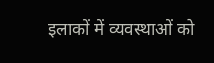इलाकों में व्यवस्थाओं को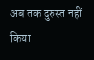अब तक दुरुस्त नहीं किया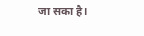जा सका है।